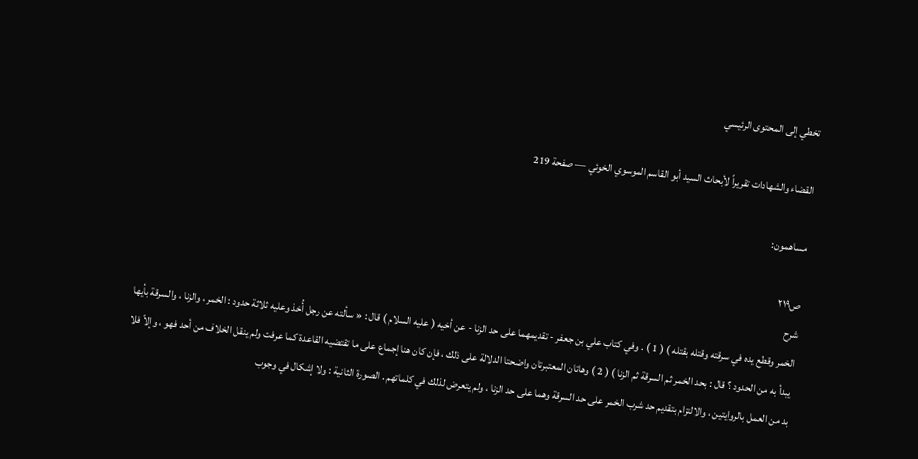تخطي إلى المحتوى الرئيسي

القضاء والشهادات تقريراً لأبحاث السيد أبو القاسم الموسوي الخوئي — صفحة 219

مساهمون:

ص٢١٩
شرح
الخمر وقطع يده في سرقته وقتله بقتله ) ( 1 ) . وفي كتاب علي بن جعفر - تقديمهما على حد الزنا - عن أخيه ( عليه السلام ) قال : « سألته عن رجل أُخذ وعليه ثلاثة حدود : الخمر ، والزنا ، والسرقة بأيها يبدأ به من الحدود ؟ قال : بحد الخمر ثم السرقة ثم الزنا ) ( 2 ) وهاتان المعتبرتان واضحتا الدلالة على ذلك ، فإن كان هنا إجماع على ما تقتضيه القاعدة كما عرفت ولم ينقل الخلاف من أحد فهو ، وإلاّ فلا بد من العمل بالروايتين ، والالتزام بتقديم حد شرب الخمر على حد السرقة وهما على حد الزنا ، ولم يتعرض لذلك في كلماتهم . الصورة الثانية : ولا إشكال في وجوب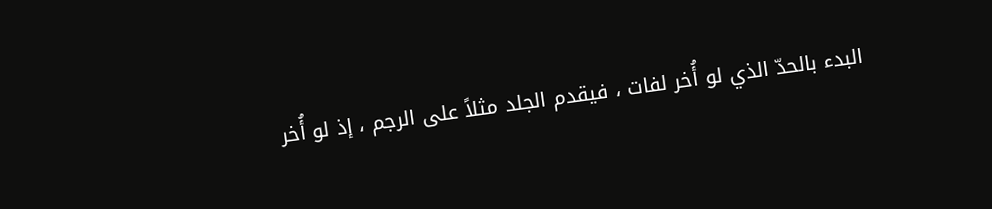البدء بالحدّ الذي لو أُخر لفات ، فيقدم الجلد مثلاً على الرجم ، إذ لو أُخر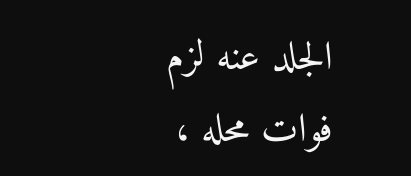الجلد عنه لزم فوات محله ،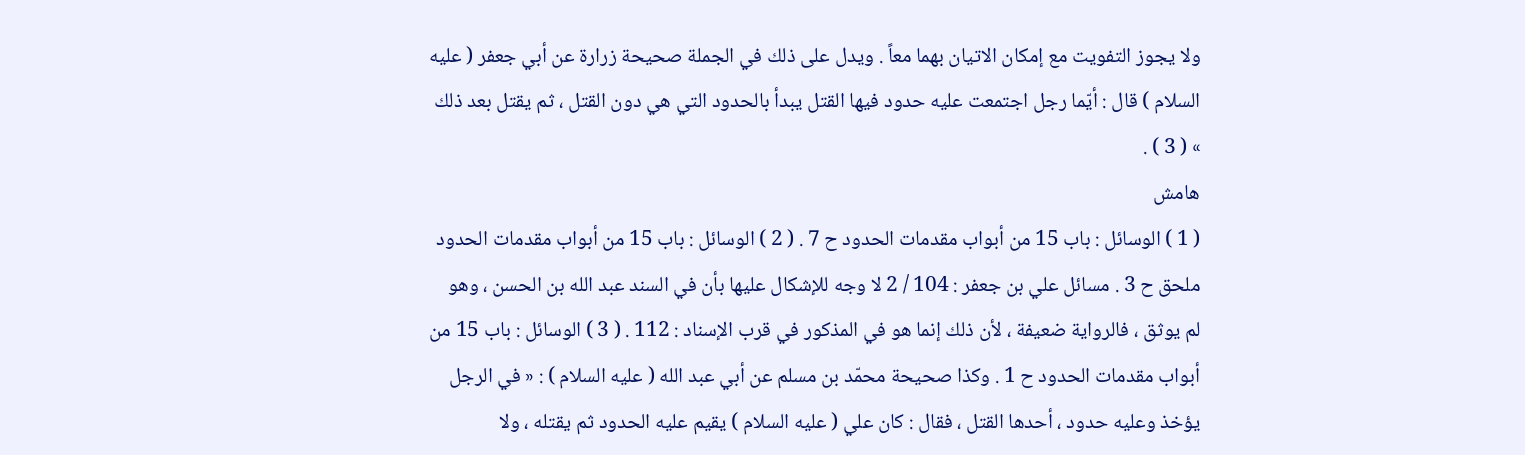ولا يجوز التفويت مع إمكان الاتيان بهما معاً . ويدل على ذلك في الجملة صحيحة زرارة عن أبي جعفر ( عليه السلام ) قال : أيّما رجل اجتمعت عليه حدود فيها القتل يبدأ بالحدود التي هي دون القتل ، ثم يقتل بعد ذلك » ( 3 ) .
هامش
( 1 ) الوسائل : باب 15 من أبواب مقدمات الحدود ح 7 . ( 2 ) الوسائل : باب 15 من أبواب مقدمات الحدود ملحق ح 3 . مسائل علي بن جعفر : 104 / 2 لا وجه للإشكال عليها بأن في السند عبد الله بن الحسن ، وهو لم يوثق ، فالرواية ضعيفة ، لأن ذلك إنما هو في المذكور في قرب الإسناد : 112 . ( 3 ) الوسائل : باب 15 من أبواب مقدمات الحدود ح 1 . وكذا صحيحة محمّد بن مسلم عن أبي عبد الله ( عليه السلام ) : « في الرجل يؤخذ وعليه حدود ، أحدها القتل ، فقال : كان علي ( عليه السلام ) يقيم عليه الحدود ثم يقتله ، ولا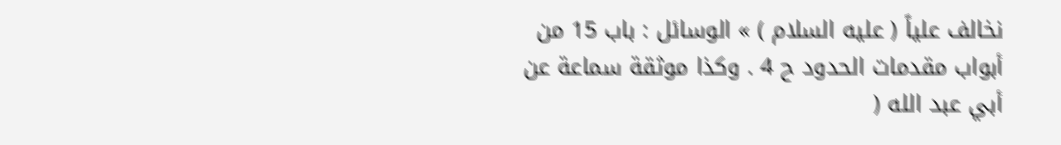نخالف علياً ( عليه السلام ) » الوسائل : باب 15 من أبواب مقدمات الحدود ح 4 . وكذا موثقة سماعة عن أبي عبد الله (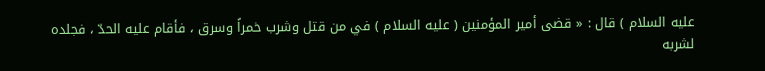عليه السلام ) قال : « قضى أمير المؤمنين ( عليه السلام ) في من قتل وشرب خمراً وسرق ، فأقام عليه الحدّ ، فجلده لشربه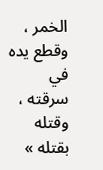الخمر ، وقطع يده في سرقته ، وقتله بقتله »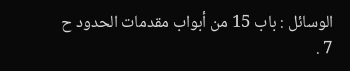الوسائل : باب 15 من أبواب مقدمات الحدود ح 7 .